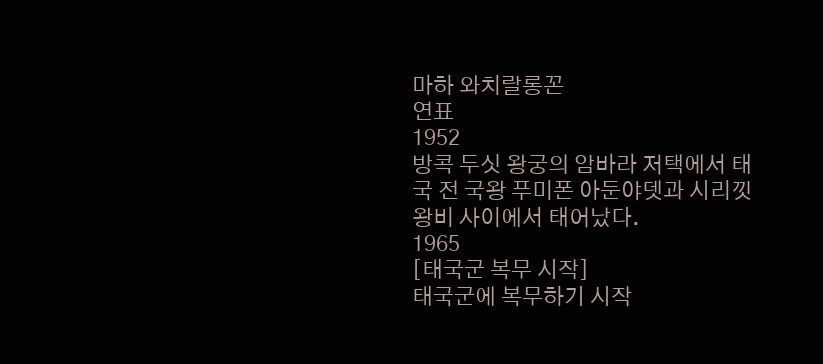마하 와치랄롱꼰
연표
1952
방콕 두싯 왕궁의 암바라 저택에서 태국 전 국왕 푸미폰 아둔야뎃과 시리낏 왕비 사이에서 태어났다.
1965
[태국군 복무 시작]
태국군에 복무하기 시작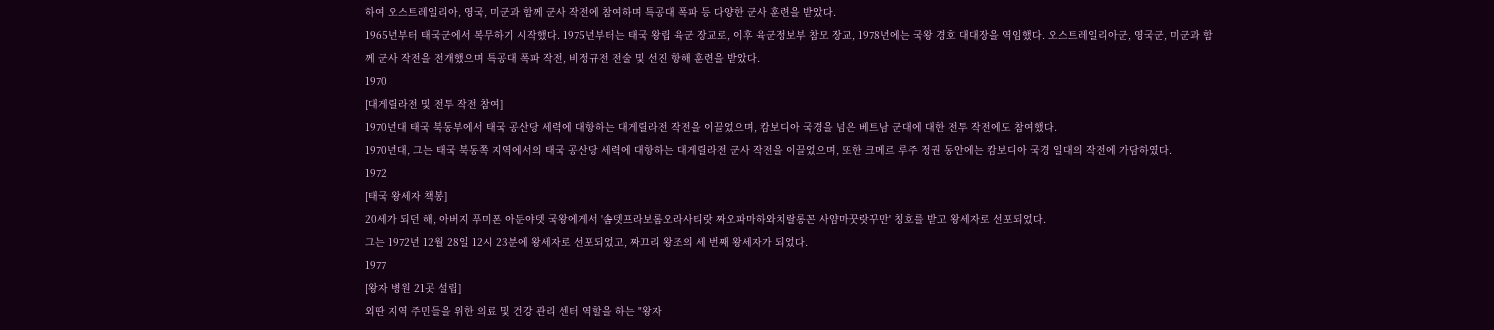하여 오스트레일리아, 영국, 미군과 함께 군사 작전에 참여하며 특공대 폭파 등 다양한 군사 훈련을 받았다.
1965년부터 태국군에서 복무하기 시작했다. 1975년부터는 태국 왕립 육군 장교로, 이후 육군정보부 참모 장교, 1978년에는 국왕 경호 대대장을 역임했다. 오스트레일리아군, 영국군, 미군과 함께 군사 작전을 전개했으며 특공대 폭파 작전, 비정규전 전술 및 선진 항해 훈련을 받았다.
1970
[대게릴라전 및 전투 작전 참여]
1970년대 태국 북동부에서 태국 공산당 세력에 대항하는 대게릴라전 작전을 이끌었으며, 캄보디아 국경을 넘은 베트남 군대에 대한 전투 작전에도 참여했다.
1970년대, 그는 태국 북동쪽 지역에서의 태국 공산당 세력에 대항하는 대게릴라전 군사 작전을 이끌었으며, 또한 크메르 루주 정권 동안에는 캄보디아 국경 일대의 작전에 가담하였다.
1972
[태국 왕세자 책봉]
20세가 되던 해, 아버지 푸미폰 아둔야뎃 국왕에게서 '솜뎃프라보롬오라사티랏 짜오파마하와치랄롱꼰 사얌마꿋랏꾸만' 칭호를 받고 왕세자로 선포되었다.
그는 1972년 12월 28일 12시 23분에 왕세자로 선포되었고, 짜끄리 왕조의 세 번째 왕세자가 되었다.
1977
[왕자 병원 21곳 설립]
외딴 지역 주민들을 위한 의료 및 건강 관리 센터 역할을 하는 "왕자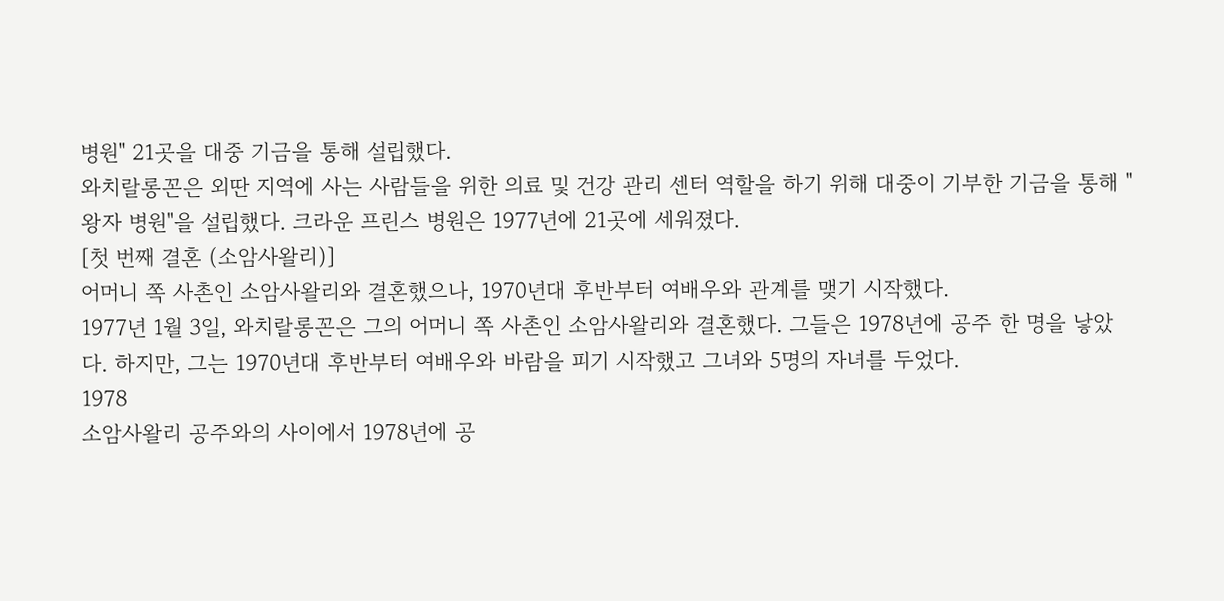병원" 21곳을 대중 기금을 통해 설립했다.
와치랄롱꼰은 외딴 지역에 사는 사람들을 위한 의료 및 건강 관리 센터 역할을 하기 위해 대중이 기부한 기금을 통해 "왕자 병원"을 설립했다. 크라운 프린스 병원은 1977년에 21곳에 세워졌다.
[첫 번째 결혼 (소암사왈리)]
어머니 쪽 사촌인 소암사왈리와 결혼했으나, 1970년대 후반부터 여배우와 관계를 맺기 시작했다.
1977년 1월 3일, 와치랄롱꼰은 그의 어머니 쪽 사촌인 소암사왈리와 결혼했다. 그들은 1978년에 공주 한 명을 낳았다. 하지만, 그는 1970년대 후반부터 여배우와 바람을 피기 시작했고 그녀와 5명의 자녀를 두었다.
1978
소암사왈리 공주와의 사이에서 1978년에 공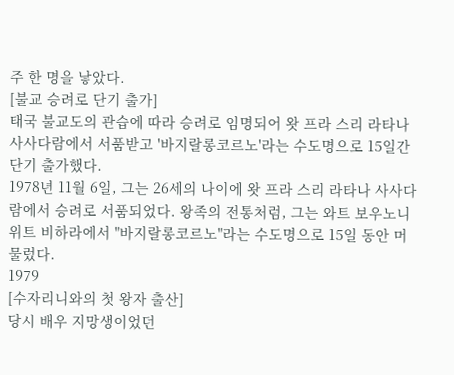주 한 명을 낳았다.
[불교 승려로 단기 출가]
태국 불교도의 관습에 따라 승려로 임명되어 왓 프라 스리 라타나 사사다람에서 서품받고 '바지랄롱코르노'라는 수도명으로 15일간 단기 출가했다.
1978년 11월 6일, 그는 26세의 나이에 왓 프라 스리 라타나 사사다람에서 승려로 서품되었다. 왕족의 전통처럼, 그는 와트 보우노니위트 비하라에서 "바지랄롱코르노"라는 수도명으로 15일 동안 머물렀다.
1979
[수자리니와의 첫 왕자 출산]
당시 배우 지망생이었던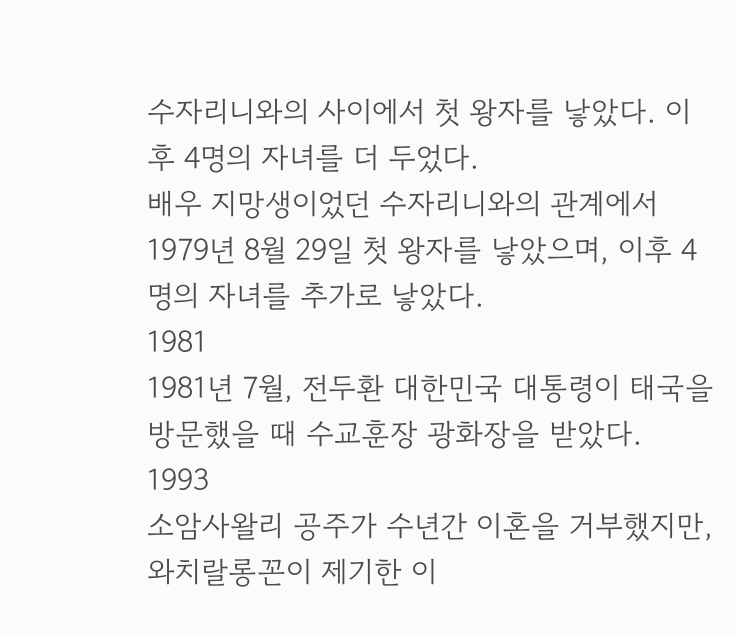수자리니와의 사이에서 첫 왕자를 낳았다. 이후 4명의 자녀를 더 두었다.
배우 지망생이었던 수자리니와의 관계에서 1979년 8월 29일 첫 왕자를 낳았으며, 이후 4명의 자녀를 추가로 낳았다.
1981
1981년 7월, 전두환 대한민국 대통령이 태국을 방문했을 때 수교훈장 광화장을 받았다.
1993
소암사왈리 공주가 수년간 이혼을 거부했지만, 와치랄롱꼰이 제기한 이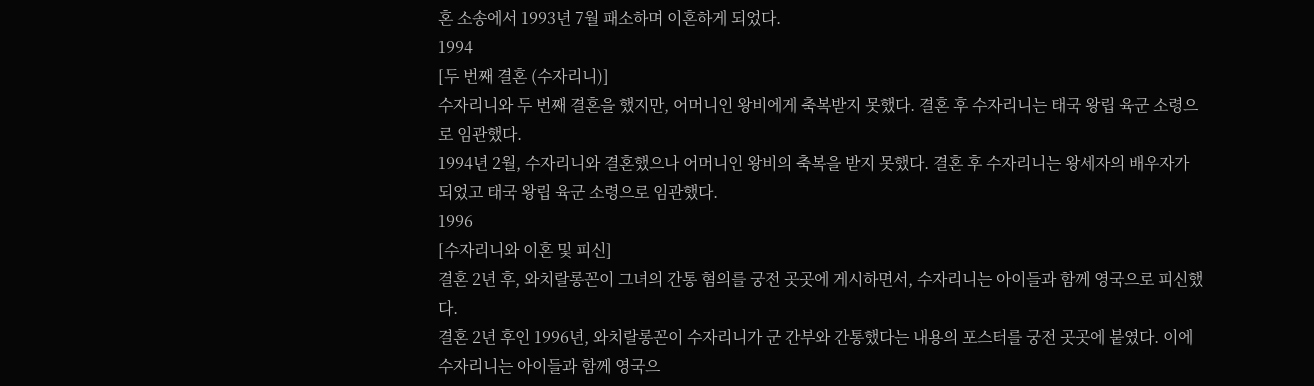혼 소송에서 1993년 7월 패소하며 이혼하게 되었다.
1994
[두 번째 결혼 (수자리니)]
수자리니와 두 번째 결혼을 했지만, 어머니인 왕비에게 축복받지 못했다. 결혼 후 수자리니는 태국 왕립 육군 소령으로 임관했다.
1994년 2월, 수자리니와 결혼했으나 어머니인 왕비의 축복을 받지 못했다. 결혼 후 수자리니는 왕세자의 배우자가 되었고 태국 왕립 육군 소령으로 임관했다.
1996
[수자리니와 이혼 및 피신]
결혼 2년 후, 와치랄롱꼰이 그녀의 간통 혐의를 궁전 곳곳에 게시하면서, 수자리니는 아이들과 함께 영국으로 피신했다.
결혼 2년 후인 1996년, 와치랄롱꼰이 수자리니가 군 간부와 간통했다는 내용의 포스터를 궁전 곳곳에 붙였다. 이에 수자리니는 아이들과 함께 영국으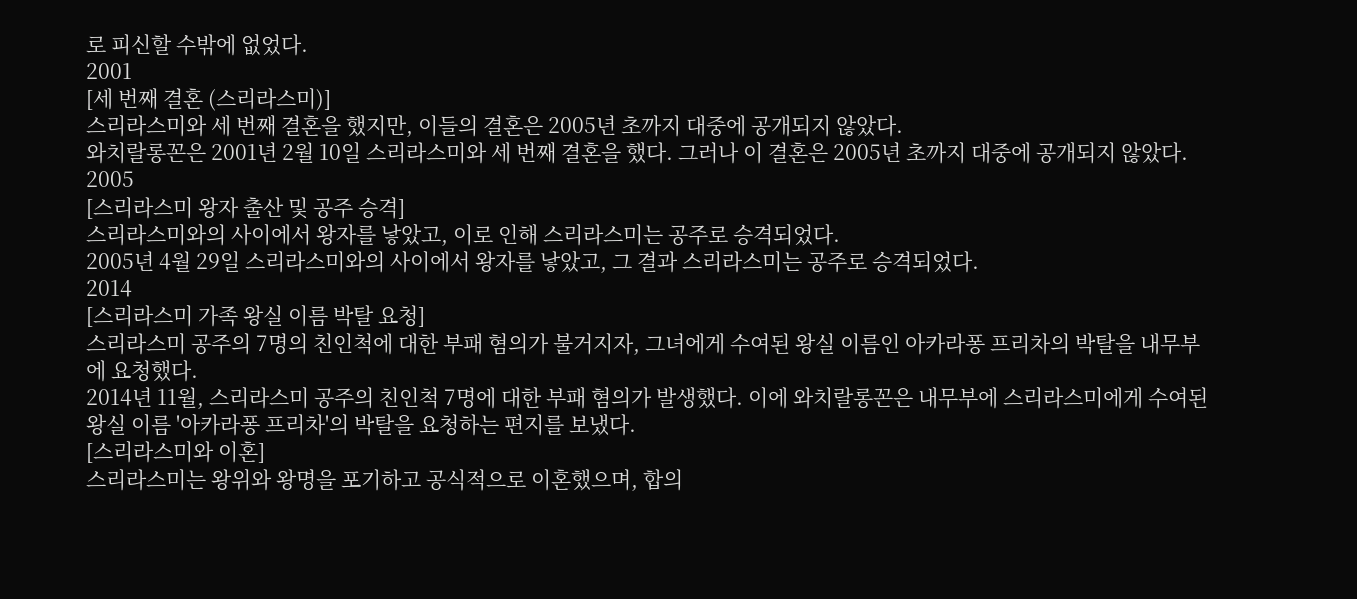로 피신할 수밖에 없었다.
2001
[세 번째 결혼 (스리라스미)]
스리라스미와 세 번째 결혼을 했지만, 이들의 결혼은 2005년 초까지 대중에 공개되지 않았다.
와치랄롱꼰은 2001년 2월 10일 스리라스미와 세 번째 결혼을 했다. 그러나 이 결혼은 2005년 초까지 대중에 공개되지 않았다.
2005
[스리라스미 왕자 출산 및 공주 승격]
스리라스미와의 사이에서 왕자를 낳았고, 이로 인해 스리라스미는 공주로 승격되었다.
2005년 4월 29일 스리라스미와의 사이에서 왕자를 낳았고, 그 결과 스리라스미는 공주로 승격되었다.
2014
[스리라스미 가족 왕실 이름 박탈 요청]
스리라스미 공주의 7명의 친인척에 대한 부패 혐의가 불거지자, 그녀에게 수여된 왕실 이름인 아카라퐁 프리차의 박탈을 내무부에 요청했다.
2014년 11월, 스리라스미 공주의 친인척 7명에 대한 부패 혐의가 발생했다. 이에 와치랄롱꼰은 내무부에 스리라스미에게 수여된 왕실 이름 '아카라퐁 프리차'의 박탈을 요청하는 편지를 보냈다.
[스리라스미와 이혼]
스리라스미는 왕위와 왕명을 포기하고 공식적으로 이혼했으며, 합의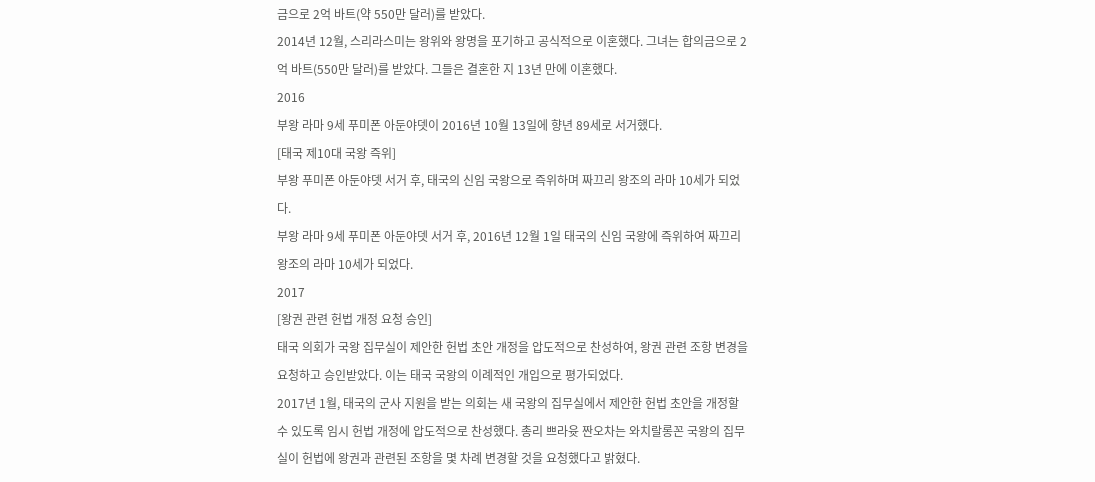금으로 2억 바트(약 550만 달러)를 받았다.
2014년 12월, 스리라스미는 왕위와 왕명을 포기하고 공식적으로 이혼했다. 그녀는 합의금으로 2억 바트(550만 달러)를 받았다. 그들은 결혼한 지 13년 만에 이혼했다.
2016
부왕 라마 9세 푸미폰 아둔야뎃이 2016년 10월 13일에 향년 89세로 서거했다.
[태국 제10대 국왕 즉위]
부왕 푸미폰 아둔야뎃 서거 후, 태국의 신임 국왕으로 즉위하며 짜끄리 왕조의 라마 10세가 되었다.
부왕 라마 9세 푸미폰 아둔야뎃 서거 후, 2016년 12월 1일 태국의 신임 국왕에 즉위하여 짜끄리 왕조의 라마 10세가 되었다.
2017
[왕권 관련 헌법 개정 요청 승인]
태국 의회가 국왕 집무실이 제안한 헌법 초안 개정을 압도적으로 찬성하여, 왕권 관련 조항 변경을 요청하고 승인받았다. 이는 태국 국왕의 이례적인 개입으로 평가되었다.
2017년 1월, 태국의 군사 지원을 받는 의회는 새 국왕의 집무실에서 제안한 헌법 초안을 개정할 수 있도록 임시 헌법 개정에 압도적으로 찬성했다. 총리 쁘라윳 짠오차는 와치랄롱꼰 국왕의 집무실이 헌법에 왕권과 관련된 조항을 몇 차례 변경할 것을 요청했다고 밝혔다.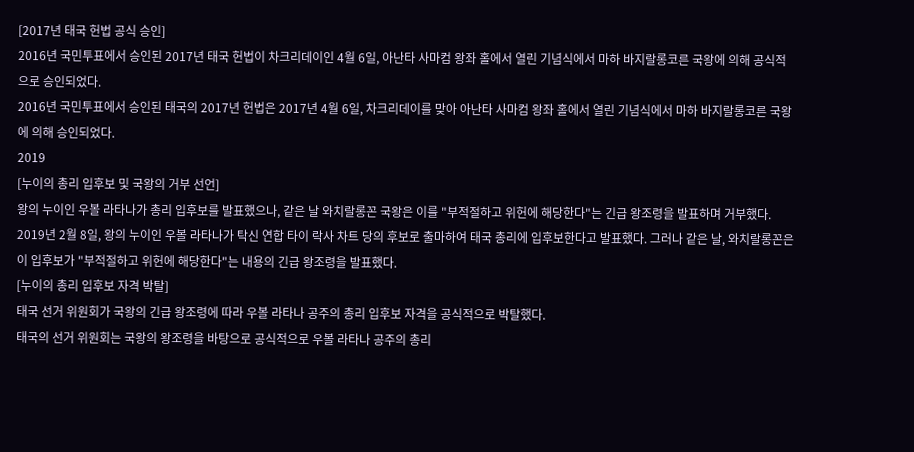[2017년 태국 헌법 공식 승인]
2016년 국민투표에서 승인된 2017년 태국 헌법이 차크리데이인 4월 6일, 아난타 사마컴 왕좌 홀에서 열린 기념식에서 마하 바지랄롱코른 국왕에 의해 공식적으로 승인되었다.
2016년 국민투표에서 승인된 태국의 2017년 헌법은 2017년 4월 6일, 차크리데이를 맞아 아난타 사마컴 왕좌 홀에서 열린 기념식에서 마하 바지랄롱코른 국왕에 의해 승인되었다.
2019
[누이의 총리 입후보 및 국왕의 거부 선언]
왕의 누이인 우볼 라타나가 총리 입후보를 발표했으나, 같은 날 와치랄롱꼰 국왕은 이를 "부적절하고 위헌에 해당한다"는 긴급 왕조령을 발표하며 거부했다.
2019년 2월 8일, 왕의 누이인 우볼 라타나가 탁신 연합 타이 락사 차트 당의 후보로 출마하여 태국 총리에 입후보한다고 발표했다. 그러나 같은 날, 와치랄롱꼰은 이 입후보가 "부적절하고 위헌에 해당한다"는 내용의 긴급 왕조령을 발표했다.
[누이의 총리 입후보 자격 박탈]
태국 선거 위원회가 국왕의 긴급 왕조령에 따라 우볼 라타나 공주의 총리 입후보 자격을 공식적으로 박탈했다.
태국의 선거 위원회는 국왕의 왕조령을 바탕으로 공식적으로 우볼 라타나 공주의 총리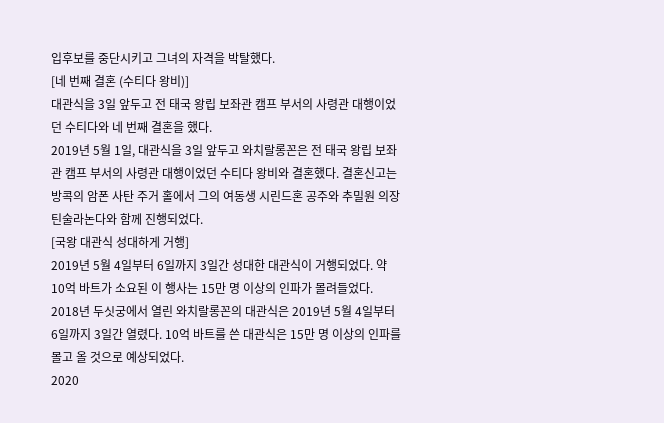입후보를 중단시키고 그녀의 자격을 박탈했다.
[네 번째 결혼 (수티다 왕비)]
대관식을 3일 앞두고 전 태국 왕립 보좌관 캠프 부서의 사령관 대행이었던 수티다와 네 번째 결혼을 했다.
2019년 5월 1일, 대관식을 3일 앞두고 와치랄롱꼰은 전 태국 왕립 보좌관 캠프 부서의 사령관 대행이었던 수티다 왕비와 결혼했다. 결혼신고는 방콕의 암폰 사탄 주거 홀에서 그의 여동생 시린드혼 공주와 추밀원 의장 틴술라논다와 함께 진행되었다.
[국왕 대관식 성대하게 거행]
2019년 5월 4일부터 6일까지 3일간 성대한 대관식이 거행되었다. 약 10억 바트가 소요된 이 행사는 15만 명 이상의 인파가 몰려들었다.
2018년 두싯궁에서 열린 와치랄롱꼰의 대관식은 2019년 5월 4일부터 6일까지 3일간 열렸다. 10억 바트를 쓴 대관식은 15만 명 이상의 인파를 몰고 올 것으로 예상되었다.
2020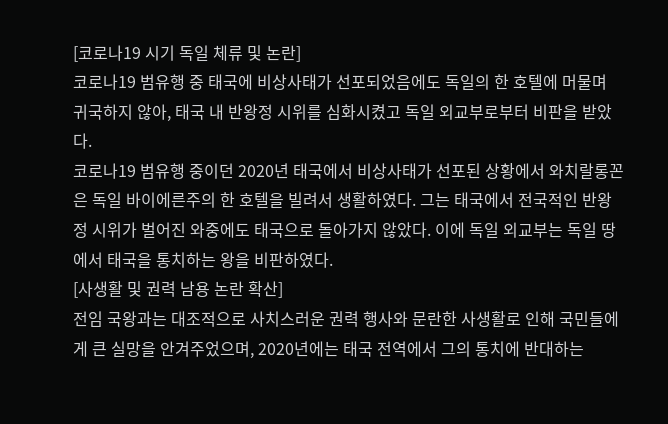[코로나19 시기 독일 체류 및 논란]
코로나19 범유행 중 태국에 비상사태가 선포되었음에도 독일의 한 호텔에 머물며 귀국하지 않아, 태국 내 반왕정 시위를 심화시켰고 독일 외교부로부터 비판을 받았다.
코로나19 범유행 중이던 2020년 태국에서 비상사태가 선포된 상황에서 와치랄롱꼰은 독일 바이에른주의 한 호텔을 빌려서 생활하였다. 그는 태국에서 전국적인 반왕정 시위가 벌어진 와중에도 태국으로 돌아가지 않았다. 이에 독일 외교부는 독일 땅에서 태국을 통치하는 왕을 비판하였다.
[사생활 및 권력 남용 논란 확산]
전임 국왕과는 대조적으로 사치스러운 권력 행사와 문란한 사생활로 인해 국민들에게 큰 실망을 안겨주었으며, 2020년에는 태국 전역에서 그의 통치에 반대하는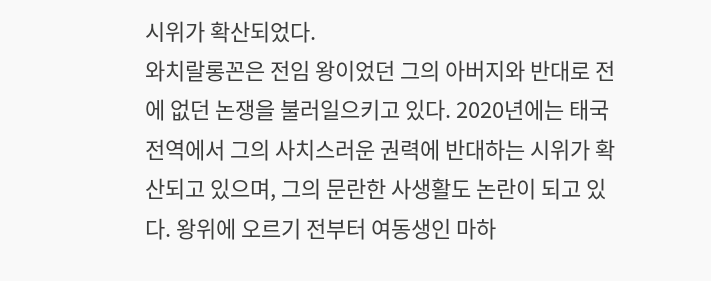시위가 확산되었다.
와치랄롱꼰은 전임 왕이었던 그의 아버지와 반대로 전에 없던 논쟁을 불러일으키고 있다. 2020년에는 태국 전역에서 그의 사치스러운 권력에 반대하는 시위가 확산되고 있으며, 그의 문란한 사생활도 논란이 되고 있다. 왕위에 오르기 전부터 여동생인 마하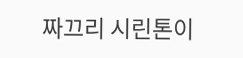짜끄리 시린톤이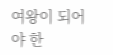여왕이 되어야 한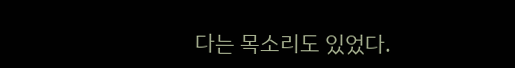다는 목소리도 있었다.